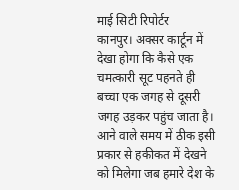माई सिटी रिपोर्टर
कानपुर। अक्सर कार्टून में देखा होगा कि कैसे एक चमत्कारी सूट पहनते ही बच्चा एक जगह से दूसरी जगह उड़कर पहुंच जाता है। आने वाले समय में ठीक इसी प्रकार से हकीकत में देखने को मिलेगा जब हमारे देश के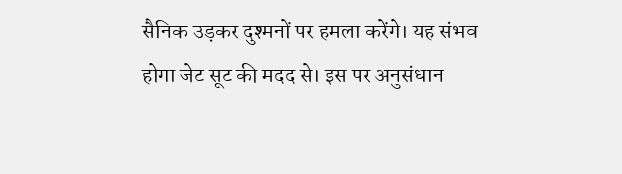सैनिक उड़कर दुश्मनों पर हमला करेंगे। यह संभव होगा जेट सूट की मदद से। इस पर अनुसंधान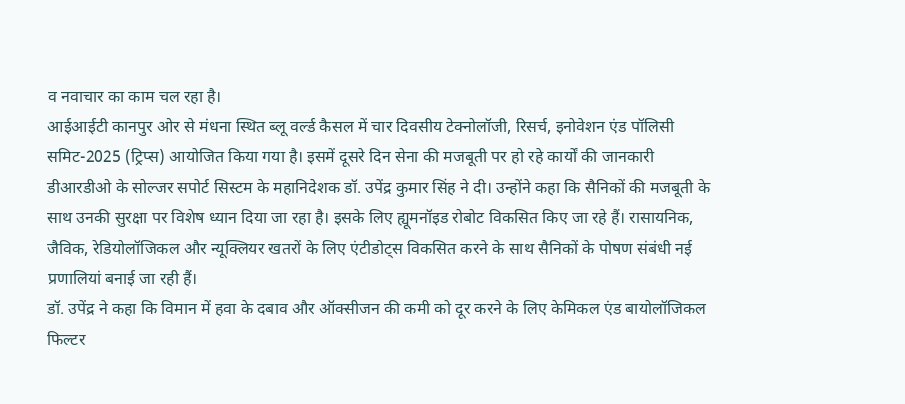व नवाचार का काम चल रहा है।
आईआईटी कानपुर ओर से मंधना स्थित ब्लू वर्ल्ड कैसल में चार दिवसीय टेक्नोलॉजी, रिसर्च, इनोवेशन एंड पॉलिसी समिट-2025 (ट्रिप्स) आयोजित किया गया है। इसमें दूसरे दिन सेना की मजबूती पर हो रहे कार्यों की जानकारी डीआरडीओ के सोल्जर सपोर्ट सिस्टम के महानिदेशक डॉ. उपेंद्र कुमार सिंह ने दी। उन्होंने कहा कि सैनिकों की मजबूती के साथ उनकी सुरक्षा पर विशेष ध्यान दिया जा रहा है। इसके लिए ह्यूमनॉइड रोबोट विकसित किए जा रहे हैं। रासायनिक, जैविक, रेडियोलॉजिकल और न्यूक्लियर खतरों के लिए एंटीडोट्स विकसित करने के साथ सैनिकों के पोषण संबंधी नई प्रणालियां बनाई जा रही हैं।
डॉ. उपेंद्र ने कहा कि विमान में हवा के दबाव और ऑक्सीजन की कमी को दूर करने के लिए केमिकल एंड बायोलॉजिकल फिल्टर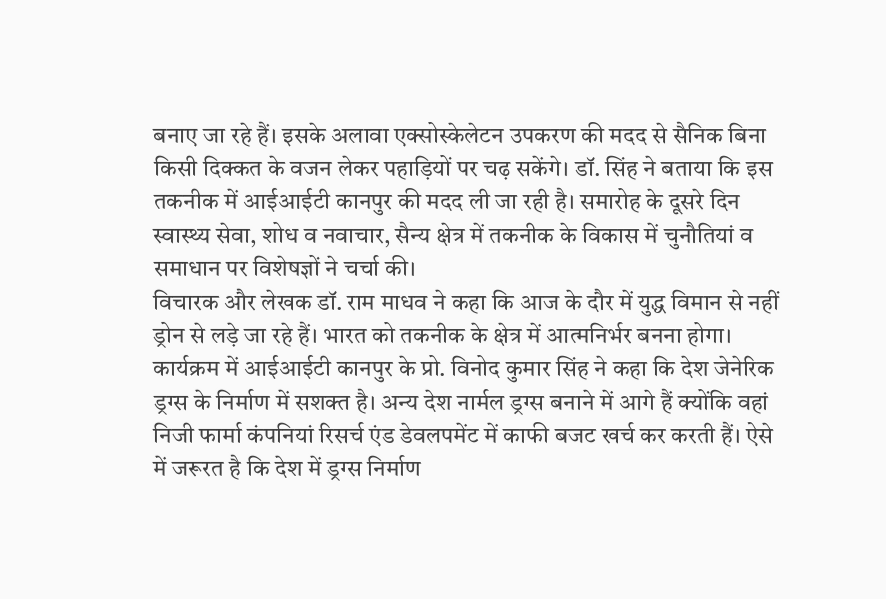बनाए जा रहे हैं। इसके अलावा एक्सोस्केलेटन उपकरण की मदद से सैनिक बिना किसी दिक्कत के वजन लेकर पहाड़ियों पर चढ़ सकेंगे। डॉ. सिंह ने बताया कि इस तकनीक में आईआईटी कानपुर की मदद ली जा रही है। समारोह के दूसरे दिन स्वास्थ्य सेवा, शोध व नवाचार, सैन्य क्षेत्र में तकनीक के विकास में चुनौतियां व समाधान पर विशेषज्ञों ने चर्चा की।
विचारक और लेखक डॉ. राम माधव ने कहा कि आज के दौर में युद्ध विमान से नहीं ड्रोन से लड़े जा रहे हैं। भारत को तकनीक के क्षेत्र में आत्मनिर्भर बनना होगा। कार्यक्रम में आईआईटी कानपुर के प्रो. विनोद कुमार सिंह ने कहा कि देश जेनेरिक ड्रग्स के निर्माण में सशक्त है। अन्य देश नार्मल ड्रग्स बनाने में आगे हैं क्योंकि वहां निजी फार्मा कंपनियां रिसर्च एंड डेवलपमेंट में काफी बजट खर्च कर करती हैं। ऐसे में जरूरत है कि देश में ड्रग्स निर्माण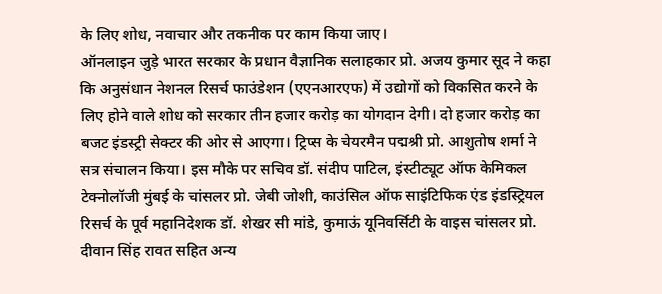के लिए शोध, नवाचार और तकनीक पर काम किया जाए।
ऑनलाइन जुड़े भारत सरकार के प्रधान वैज्ञानिक सलाहकार प्रो. अजय कुमार सूद ने कहा कि अनुसंधान नेशनल रिसर्च फाउंडेशन (एएनआरएफ) में उद्योगों को विकसित करने के लिए होने वाले शोध को सरकार तीन हजार करोड़ का योगदान देगी। दो हजार करोड़ का बजट इंडस्ट्री सेक्टर की ओर से आएगा। ट्रिप्स के चेयरमैन पद्मश्री प्रो. आशुतोष शर्मा ने सत्र संचालन किया। इस मौके पर सचिव डॉ. संदीप पाटिल, इंस्टीट्यूट ऑफ केमिकल टेक्नोलॉजी मुंबई के चांसलर प्रो. जेबी जोशी, काउंसिल ऑफ साइंटिफिक एंड इंडस्ट्रियल रिसर्च के पूर्व महानिदेशक डॉ. शेखर सी मांडे, कुमाऊं यूनिवर्सिटी के वाइस चांसलर प्रो. दीवान सिंह रावत सहित अन्य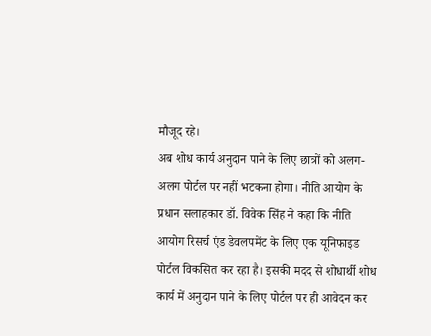मौजूद रहे।
अब शोध कार्य अनुदान पाने के लिए छात्रों को अलग-अलग पोर्टल पर नहीं भटकना होगा। नीति आयोग के प्रधान सलाहकार डॉ. विवेक सिंह ने कहा कि नीति आयोग रिसर्च एंड डेवलपमेंट के लिए एक यूनिफाइड पोर्टल विकसित कर रहा है। इसकी मदद से शोधार्थी शोध कार्य में अनुदान पाने के लिए पोर्टल पर ही आवेदन कर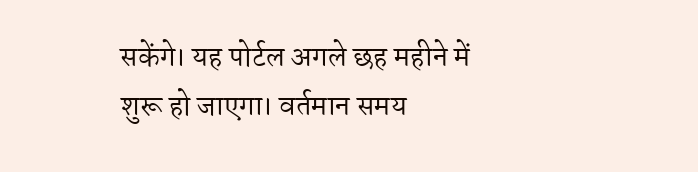सकेंगे। यह पोर्टल अगले छह महीने में शुरू हो जाएगा। वर्तमान समय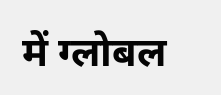में ग्लोबल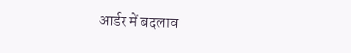आर्डर में बदलाव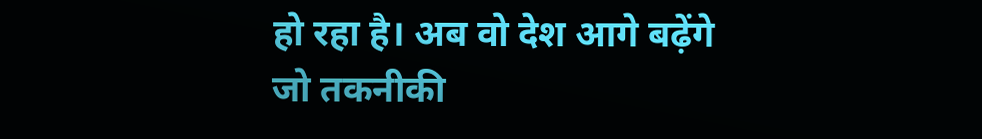हो रहा है। अब वो देश आगे बढ़ेंगे जो तकनीकी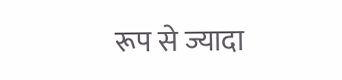रूप से ज्यादा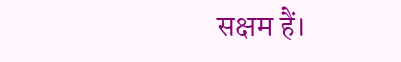सक्षम हैं।